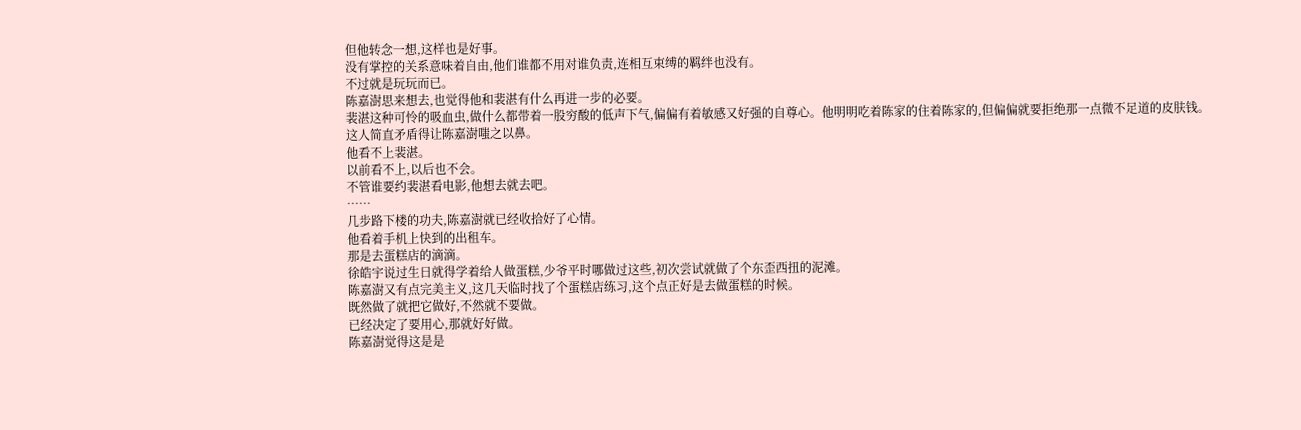但他转念一想,这样也是好事。
没有掌控的关系意味着自由,他们谁都不用对谁负责,连相互束缚的羁绊也没有。
不过就是玩玩而已。
陈嘉澍思来想去,也觉得他和裴湛有什么再进一步的必要。
裴湛这种可怜的吸血虫,做什么都带着一股穷酸的低声下气,偏偏有着敏感又好强的自尊心。他明明吃着陈家的住着陈家的,但偏偏就要拒绝那一点微不足道的皮肤钱。
这人简直矛盾得让陈嘉澍嗤之以鼻。
他看不上裴湛。
以前看不上,以后也不会。
不管谁要约裴湛看电影,他想去就去吧。
……
几步路下楼的功夫,陈嘉澍就已经收拾好了心情。
他看着手机上快到的出租车。
那是去蛋糕店的滴滴。
徐皓宇说过生日就得学着给人做蛋糕,少爷平时哪做过这些,初次尝试就做了个东歪西扭的泥滩。
陈嘉澍又有点完美主义,这几天临时找了个蛋糕店练习,这个点正好是去做蛋糕的时候。
既然做了就把它做好,不然就不要做。
已经决定了要用心,那就好好做。
陈嘉澍觉得这是是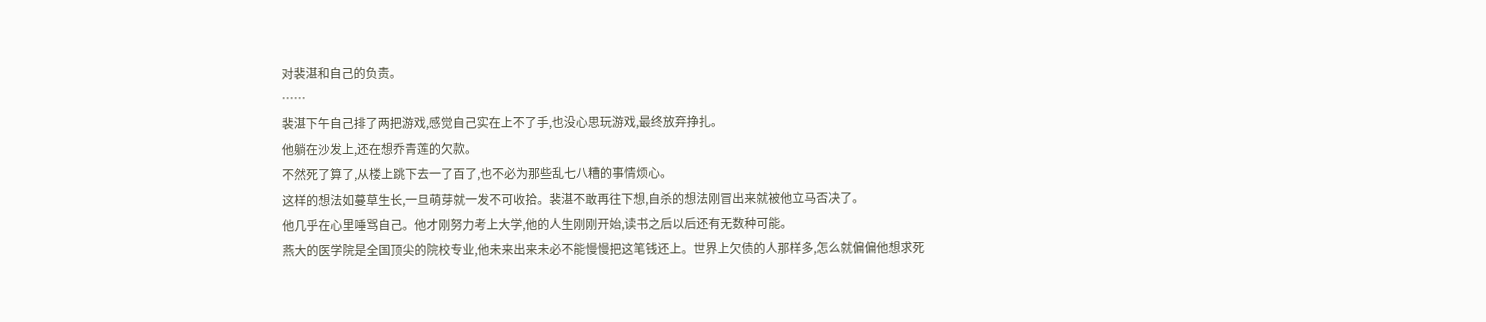对裴湛和自己的负责。
……
裴湛下午自己排了两把游戏,感觉自己实在上不了手,也没心思玩游戏,最终放弃挣扎。
他躺在沙发上,还在想乔青莲的欠款。
不然死了算了,从楼上跳下去一了百了,也不必为那些乱七八糟的事情烦心。
这样的想法如蔓草生长,一旦萌芽就一发不可收拾。裴湛不敢再往下想,自杀的想法刚冒出来就被他立马否决了。
他几乎在心里唾骂自己。他才刚努力考上大学,他的人生刚刚开始,读书之后以后还有无数种可能。
燕大的医学院是全国顶尖的院校专业,他未来出来未必不能慢慢把这笔钱还上。世界上欠债的人那样多,怎么就偏偏他想求死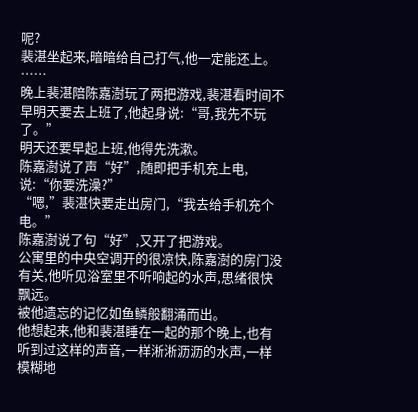呢?
裴湛坐起来,暗暗给自己打气,他一定能还上。
……
晚上裴湛陪陈嘉澍玩了两把游戏,裴湛看时间不早明天要去上班了,他起身说:“哥,我先不玩了。”
明天还要早起上班,他得先洗漱。
陈嘉澍说了声“好”,随即把手机充上电,说:“你要洗澡?”
“嗯,”裴湛快要走出房门,“我去给手机充个电。”
陈嘉澍说了句“好”,又开了把游戏。
公寓里的中央空调开的很凉快,陈嘉澍的房门没有关,他听见浴室里不听响起的水声,思绪很快飘远。
被他遗忘的记忆如鱼鳞般翻涌而出。
他想起来,他和裴湛睡在一起的那个晚上,也有听到过这样的声音,一样淅淅沥沥的水声,一样模糊地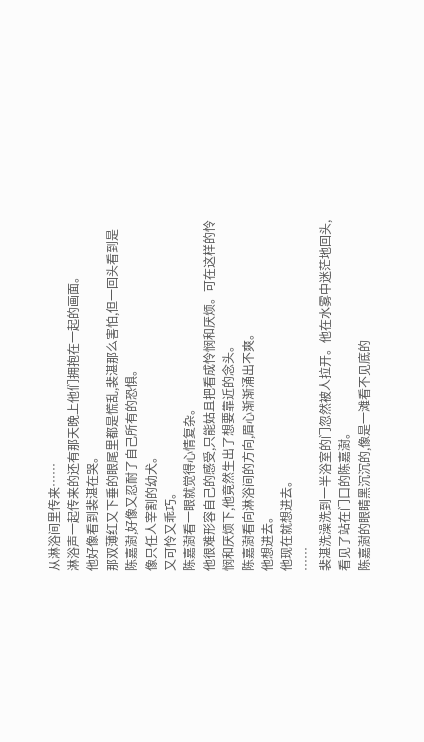从淋浴间里传来……
淋浴声一起传来的还有那天晚上他们拥抱在一起的画面。
他好像看到裴湛在哭。
那双薄红又下垂的眼尾里都是慌乱,裴湛那么害怕,但一回头看到是陈嘉澍,好像又忍耐了自己所有的恐惧。
像只任人宰割的幼犬。
又可怜又乖巧。
陈嘉澍看一眼就觉得心情复杂。
他很难形容自己的感受,只能姑且把看成怜悯和厌烦。可在这样的怜悯和厌烦下,他竟然生出了想要靠近的念头。
陈嘉澍看向淋浴间的方向,眉心渐渐涌出不爽。
他想进去。
他现在就想进去。
……
裴湛洗澡洗到一半浴室的门忽然被人拉开。他在水雾中迷茫地回头,看见了站在门口的陈嘉澍。
陈嘉澍的眼睛黑沉沉的,像是一滩看不见底的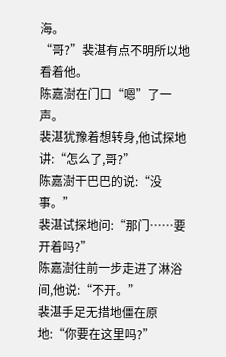海。
“哥?”裴湛有点不明所以地看着他。
陈嘉澍在门口“嗯”了一声。
裴湛犹豫着想转身,他试探地讲:“怎么了,哥?”
陈嘉澍干巴巴的说:“没事。”
裴湛试探地问:“那门……要开着吗?”
陈嘉澍往前一步走进了淋浴间,他说:“不开。”
裴湛手足无措地僵在原地:“你要在这里吗?”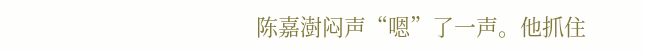陈嘉澍闷声“嗯”了一声。他抓住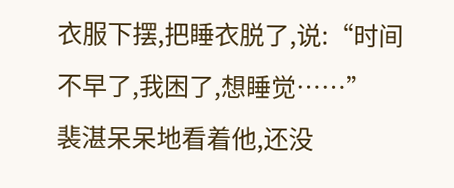衣服下摆,把睡衣脱了,说:“时间不早了,我困了,想睡觉……”
裴湛呆呆地看着他,还没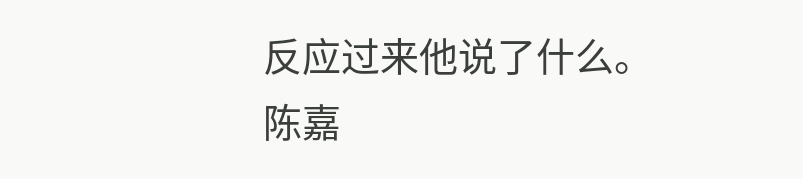反应过来他说了什么。
陈嘉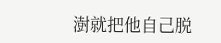澍就把他自己脱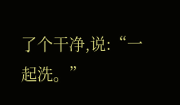了个干净,说:“一起洗。”